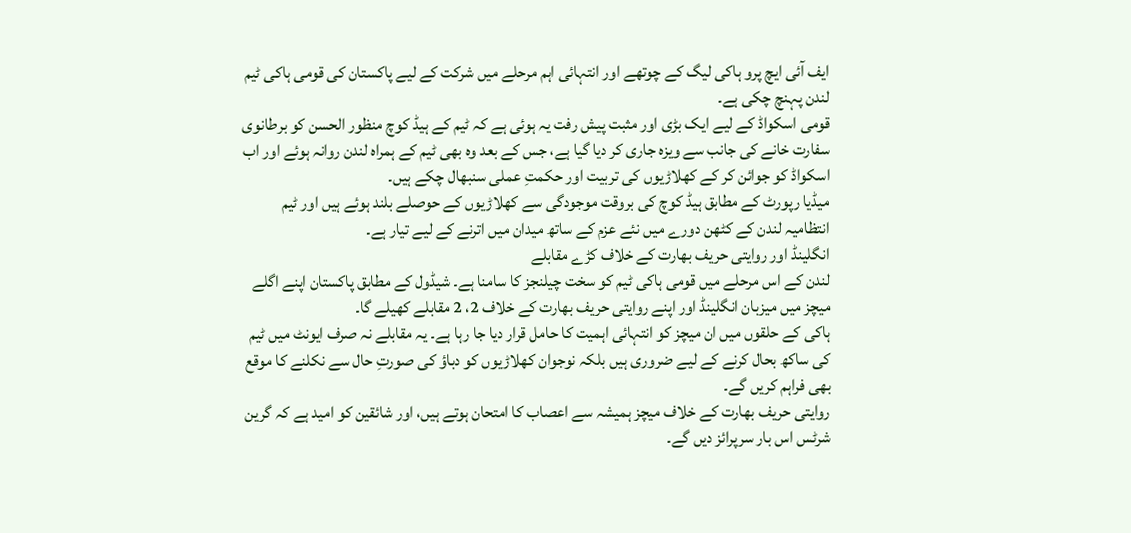ایف آئی ایچ پرو ہاکی لیگ کے چوتھے اور انتہائی اہم مرحلے میں شرکت کے لیے پاکستان کی قومی ہاکی ٹیم لندن پہنچ چکی ہے۔
قومی اسکواڈ کے لیے ایک بڑی اور مثبت پیش رفت یہ ہوئی ہے کہ ٹیم کے ہیڈ کوچ منظور الحسن کو برطانوی سفارت خانے کی جانب سے ویزہ جاری کر دیا گیا ہے، جس کے بعد وہ بھی ٹیم کے ہمراہ لندن روانہ ہوئے اور اب اسکواڈ کو جوائن کر کے کھلاڑیوں کی تربیت اور حکمتِ عملی سنبھال چکے ہیں۔
میڈیا رپورٹ کے مطابق ہیڈ کوچ کی بروقت موجودگی سے کھلاڑیوں کے حوصلے بلند ہوئے ہیں اور ٹیم انتظامیہ لندن کے کٹھن دورے میں نئے عزم کے ساتھ میدان میں اترنے کے لیے تیار ہے۔
انگلینڈ اور روایتی حریف بھارت کے خلاف کڑے مقابلے
لندن کے اس مرحلے میں قومی ہاکی ٹیم کو سخت چیلنجز کا سامنا ہے۔ شیڈول کے مطابق پاکستان اپنے اگلے میچز میں میزبان انگلینڈ اور اپنے روایتی حریف بھارت کے خلاف 2، 2 مقابلے کھیلے گا۔
ہاکی کے حلقوں میں ان میچز کو انتہائی اہمیت کا حامل قرار دیا جا رہا ہے۔ یہ مقابلے نہ صرف ایونٹ میں ٹیم کی ساکھ بحال کرنے کے لیے ضروری ہیں بلکہ نوجوان کھلاڑیوں کو دباؤ کی صورتِ حال سے نکلنے کا موقع بھی فراہم کریں گے۔
روایتی حریف بھارت کے خلاف میچز ہمیشہ سے اعصاب کا امتحان ہوتے ہیں، اور شائقین کو امید ہے کہ گرین شرٹس اس بار سرپرائز دیں گے۔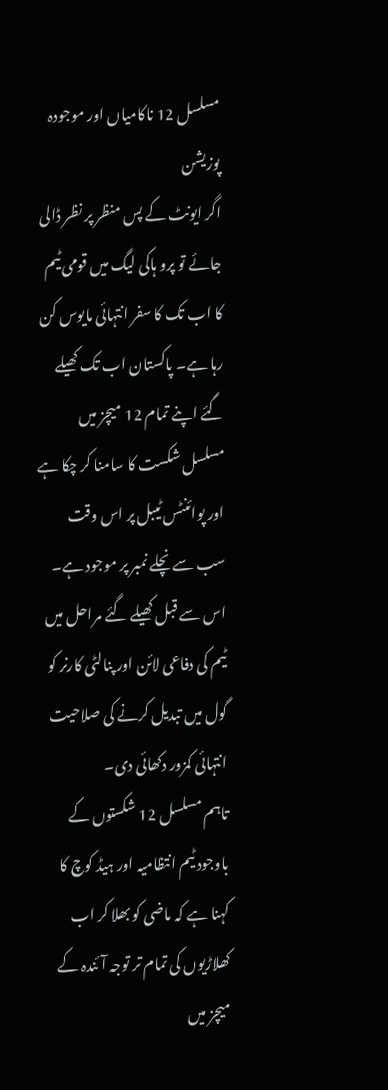مسلسل 12 ناکامیاں اور موجودہ پوزیشن
اگر ایونٹ کے پس منظر پر نظر ڈالی جائے تو پرو ہاکی لیگ میں قومی ٹیم کا اب تک کا سفر انتہائی مایوس کن رہا ہے۔ پاکستان اب تک کھیلے گئے اپنے تمام 12 میچز میں مسلسل شکست کا سامنا کر چکا ہے اور پوائنٹس ٹیبل پر اس وقت سب سے نچلے نمبر پر موجود ہے۔
اس سے قبل کھیلے گئے مراحل میں ٹیم کی دفاعی لائن اور پنالٹی کارنر کو گول میں تبدیل کرنے کی صلاحیت انتہائی کمزور دکھائی دی۔
تاہم مسلسل 12 شکستوں کے باوجود ٹیم انتظامیہ اور ہیڈ کوچ کا کہنا ہے کہ ماضی کو بھلا کر اب کھلاڑیوں کی تمام تر توجہ آئندہ کے میچز میں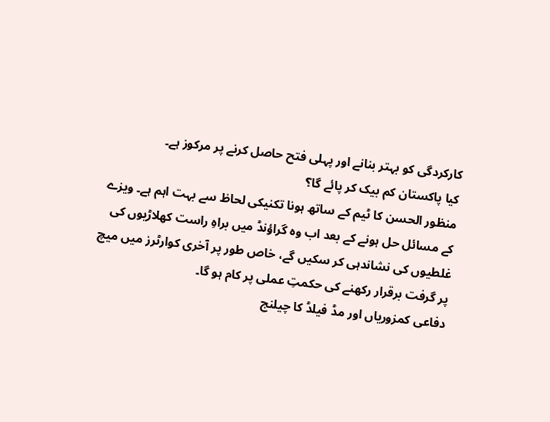کارکردگی کو بہتر بنانے اور پہلی فتح حاصل کرنے پر مرکوز ہے۔
کیا پاکستان کم بیک کر پائے گا؟
منظور الحسن کا ٹیم کے ساتھ ہونا تکنیکی لحاظ سے بہت اہم ہے۔ ویزے کے مسائل حل ہونے کے بعد اب وہ گراؤنڈ میں براہِ راست کھلاڑیوں کی غلطیوں کی نشاندہی کر سکیں گے، خاص طور پر آخری کوارٹرز میں میچ پر گرفت برقرار رکھنے کی حکمتِ عملی پر کام ہو گا۔
دفاعی کمزوریاں اور مڈ فیلڈ کا چیلنج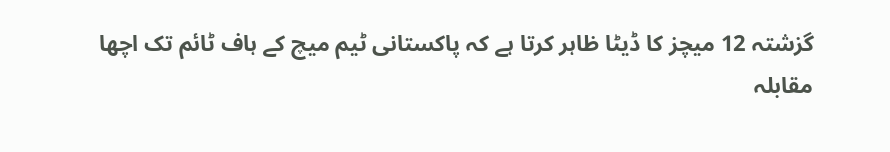گزشتہ 12 میچز کا ڈیٹا ظاہر کرتا ہے کہ پاکستانی ٹیم میچ کے ہاف ٹائم تک اچھا مقابلہ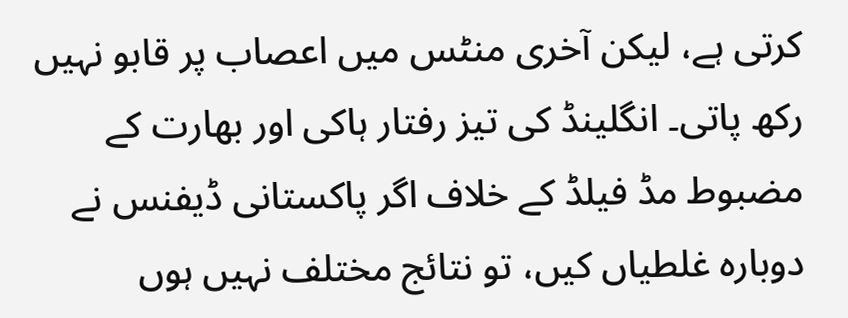کرتی ہے، لیکن آخری منٹس میں اعصاب پر قابو نہیں رکھ پاتی۔ انگلینڈ کی تیز رفتار ہاکی اور بھارت کے مضبوط مڈ فیلڈ کے خلاف اگر پاکستانی ڈیفنس نے دوبارہ غلطیاں کیں، تو نتائج مختلف نہیں ہوں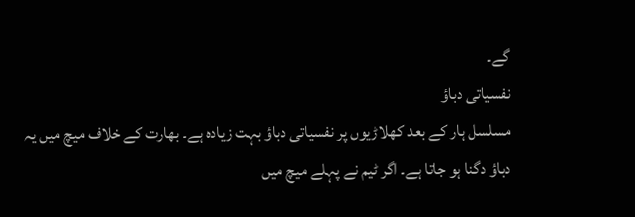گے۔
نفسیاتی دباؤ
مسلسل ہار کے بعد کھلاڑیوں پر نفسیاتی دباؤ بہت زیادہ ہے۔ بھارت کے خلاف میچ میں یہ دباؤ دگنا ہو جاتا ہے۔ اگر ٹیم نے پہلے میچ میں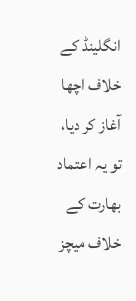انگلینڈ کے خلاف اچھا آغاز کر دیا، تو یہ اعتماد بھارت کے خلاف میچز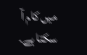میں کام آ سکتا ہے۔